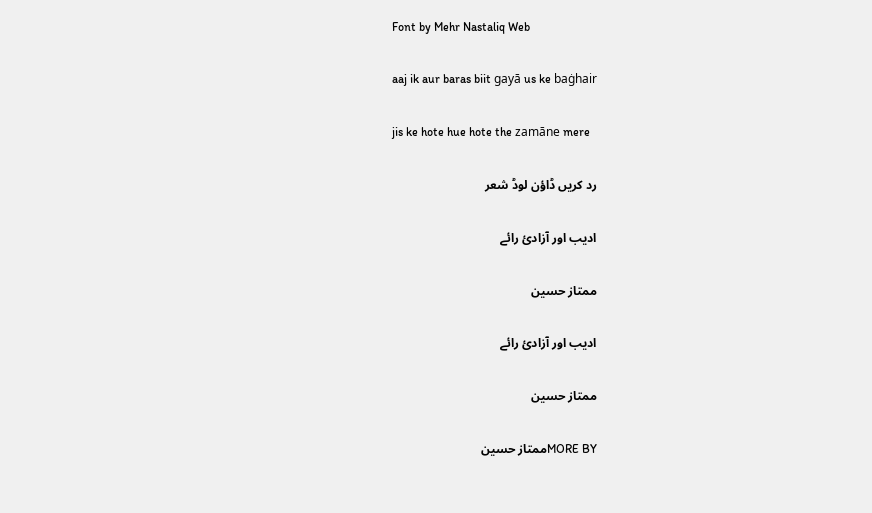Font by Mehr Nastaliq Web

aaj ik aur baras biit gayā us ke baġhair

jis ke hote hue hote the zamāne mere

رد کریں ڈاؤن لوڈ شعر

ادیب اور آزادیٔ رائے

ممتاز حسین

ادیب اور آزادیٔ رائے

ممتاز حسین

MORE BYممتاز حسین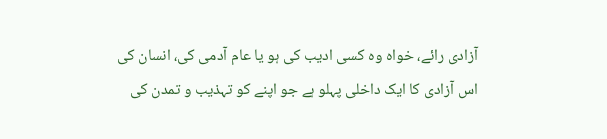آزادی رائے، خواہ وہ کسی ادیب کی ہو یا عام آدمی کی، انسان کی اس آزادی کا ایک داخلی پہلو ہے جو اپنے کو تہذیب و تمدن کی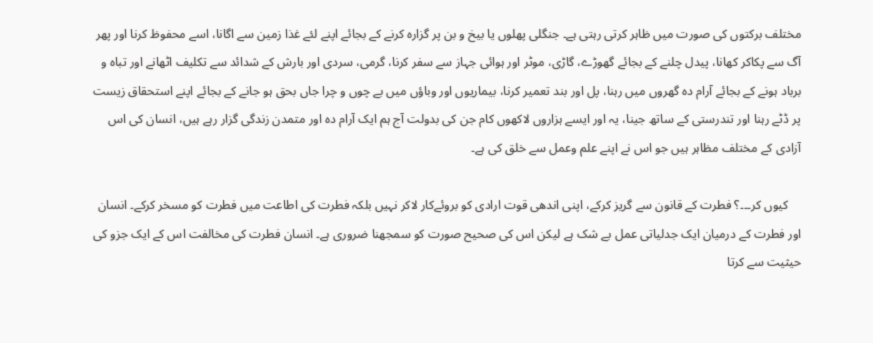مختلف برکتوں کی صورت میں ظاہر کرتی رہتی ہے۔ جنگلی پھلوں یا بیخ و بن پر گزارہ کرنے کے بجائے اپنے لئے غذا زمین سے اگانا، اسے محفوظ کرنا اور پھر آگ سے پکاکر کھانا، پیدل چلنے کے بجائے گھوڑے، گاڑی، موٹر اور ہوائی جہاز سے سفر کرنا، گرمی، سردی اور بارش کے شدائد سے تکلیف اٹھانے اور تباہ و برباد ہونے کے بجائے آرام دہ گھروں میں رہنا، پل اور بند تعمیر کرنا، بیماریوں اور وباؤں میں بے چوں و چرا جاں بحق ہو جانے کے بجائے اپنے استحقاق زیست پر ڈٹے رہنا اور تندرستی کے ساتھ جینا، یہ اور ایسے ہزاروں لاکھوں کام جن کی بدولت آج ہم ایک آرام دہ اور متمدن زندگی گزار رہے ہیں، انسان کی اس آزادی کے مختلف مظاہر ہیں جو اس نے اپنے علم وعمل سے خلق کی ہے۔

    کیوں کر۔۔۔؟ فطرت کے قانون سے گریز کرکے، اپنی اندھی قوت ارادی کو بروئےکار لاکر نہیں بلکہ فطرت کی اطاعت میں فطرت کو مسخر کرکے۔ انسان اور فطرت کے درمیان ایک جدلیاتی عمل بے شک ہے لیکن اس کی صحیح صورت کو سمجھنا ضروری ہے۔ انسان فطرت کی مخالفت اس کے ایک جزو کی حیثیت سے کرتا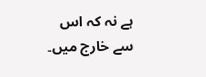ہے نہ کہ اس سے خارج میں۔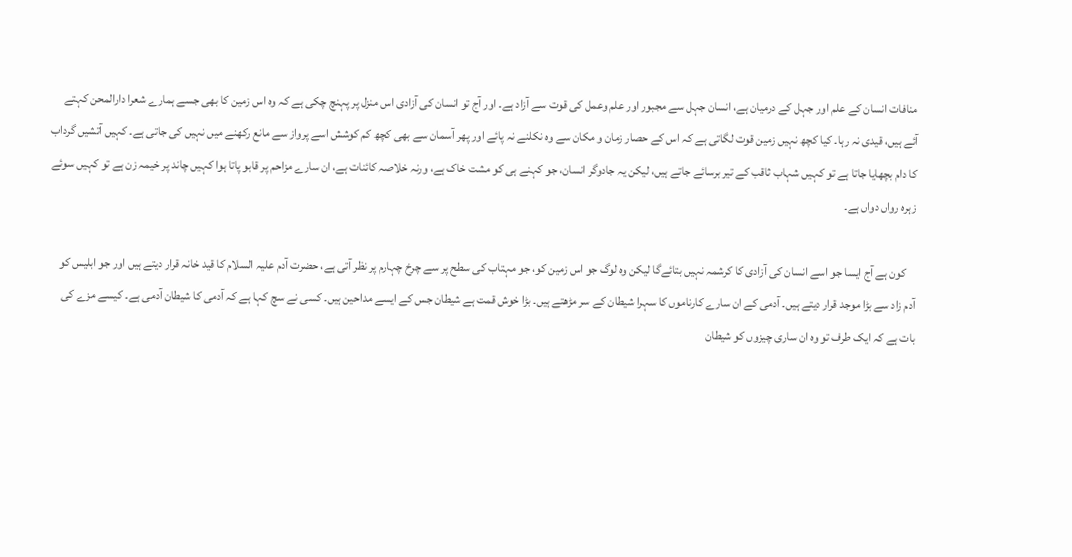منافات انسان کے علم اور جہل کے درمیان ہے، انسان جہل سے مجبور اور علم وعمل کی قوت سے آزاد ہے۔ اور آج تو انسان کی آزادی اس منزل پر پہنچ چکی ہے کہ وہ اس زمین کا بھی جسے ہمارے شعرا دارالمحن کہتے آئے ہیں، قیدی نہ رہا۔ کیا کچھ نہیں زمین قوت لگاتی ہے کہ اس کے حصار زمان و مکان سے وہ نکلنے نہ پائے اور پھر آسمان سے بھی کچھ کم کوشش اسے پرواز سے مانع رکھنے میں نہیں کی جاتی ہے۔ کہیں آتشیں گرداب کا دام بچھایا جاتا ہے تو کہیں شہاب ثاقب کے تیر برسائے جاتے ہیں، لیکن یہ جادوگر انسان، جو کہنے ہی کو مشت خاک ہے، ورنہ خلاصہ کائنات ہے، ان سارے مزاحم پر قابو پاتا ہوا کہیں چاند پر خیمہ زن ہے تو کہیں سوئے زہرہ رواں دواں ہے۔

    کون ہے آج ایسا جو اسے انسان کی آزادی کا کرشمہ نہیں بتائےگا لیکن وہ لوگ جو اس زمین کو، جو مہتاب کی سطح پر سے چرخ چہارم پر نظر آتی ہے، حضرت آدم علیہ السلام کا قید خانہ قرار دیتے ہیں اور جو ابلیس کو آدم زاد سے بڑا موجد قرار دیتے ہیں۔ آدمی کے ان سارے کارناموں کا سہرا شیطان کے سر مڑھتے ہیں۔ بڑا خوش قمت ہے شیطان جس کے ایسے مداحین ہیں۔ کسی نے سچ کہا ہے کہ آدمی کا شیطان آدمی ہے۔ کیسے مزے کی بات ہے کہ ایک طرف تو وہ ان ساری چیزوں کو شیطان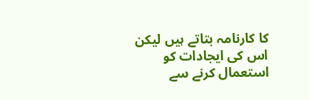کا کارنامہ بتاتے ہیں لیکن اس کی ایجادات کو استعمال کرنے سے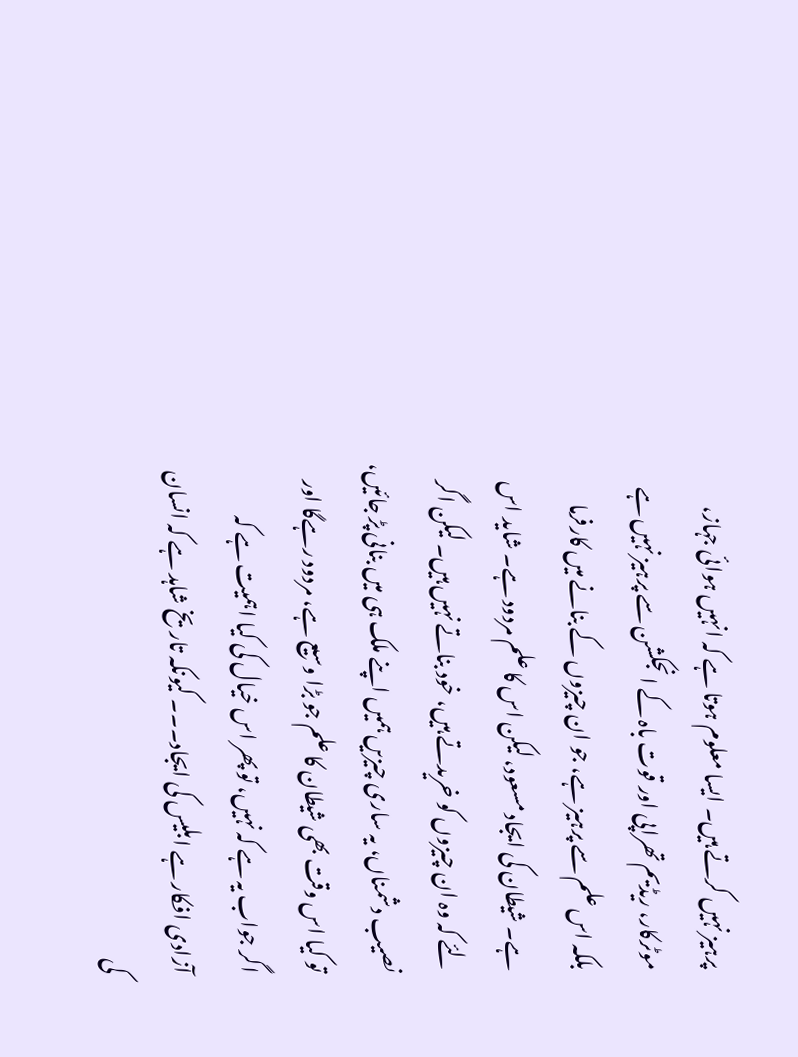پرہیز نہیں کرتے ہیں۔ ایسا معلوم ہوتا ہے کہ انہیں ہوائی جہاز، موٹرکار، ریڈیم تھراپی اور قوت باہ کے انجکشن سے پرہیز نہیں ہے بلکہ اس علم سے پرہیز ہے، جو ان چیزوں کے بنانے میں کارفرما ہے۔ شیطان کی ایجاد مسعود، لیکن اس کا علم مردود ہے۔ شاید اس لئے کہ وہ ان چیزوں کو خریدتے ہیں، خود بناتے نہیں ہیں۔ لیکن اگر نصیب دشمناں، یہ ساری چیزیں ہمیں اپنے ملک ہی میں بنانی پڑ جائیں، تو کیا اس وقت بھی شیطان کا علم جو بڑا وسیع ہے، مردود رہےگا اور اگر جواب یہ ہے کہ نہیں، تو پھر اس خیال کی کیا اہمیت ہے کہ آزادی افکار ہے ابلیس کی ایجاد۔۔۔ کیونکہ تاریخ شاہد ہے کہ انسان کی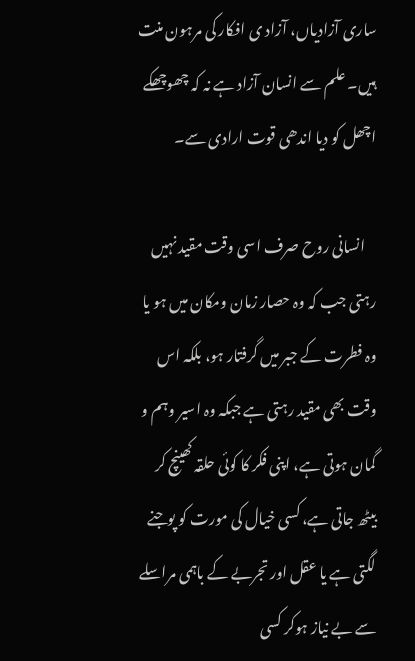ساری آزادیاں، آزاد ی افکار کی مرہون منت ہیں۔ علم سے انسان آزاد ہے نہ کہ چھوچھکے اچھل کو دیا اندھی قوت ارادی سے۔

    انسانی روح صرف اسی وقت مقید نہیں رہتی جب کہ وہ حصار زمان ومکان میں ہو یا وہ فطرت کے جبر میں گرفتار ہو، بلکہ اس وقت بھی مقید رہتی ہے جبکہ وہ اسیر وہم و گمان ہوتی ہے، اپنی فکر کا کوئی حلقہ کھینچ کر بیٹھ جاتی ہے، کسی خیال کی مورت کو پوجنے لگتی ہے یا عقل اور تجربے کے باہمی مراسلے سے بے نیاز ہوکر کسی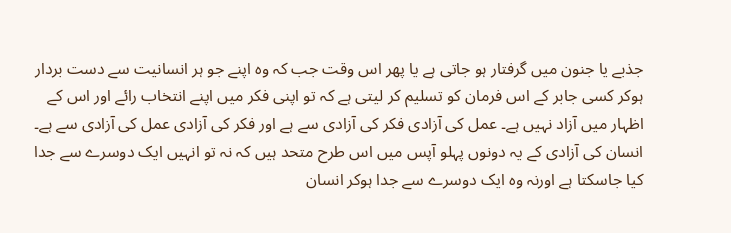جذبے یا جنون میں گرفتار ہو جاتی ہے یا پھر اس وقت جب کہ وہ اپنے جو ہر انسانیت سے دست بردار ہوکر کسی جابر کے اس فرمان کو تسلیم کر لیتی ہے کہ تو اپنی فکر میں اپنے انتخاب رائے اور اس کے اظہار میں آزاد نہیں ہے۔ عمل کی آزادی فکر کی آزادی سے ہے اور فکر کی آزادی عمل کی آزادی سے ہے۔ انسان کی آزادی کے یہ دونوں پہلو آپس میں اس طرح متحد ہیں کہ نہ تو انہیں ایک دوسرے سے جدا کیا جاسکتا ہے اورنہ وہ ایک دوسرے سے جدا ہوکر انسان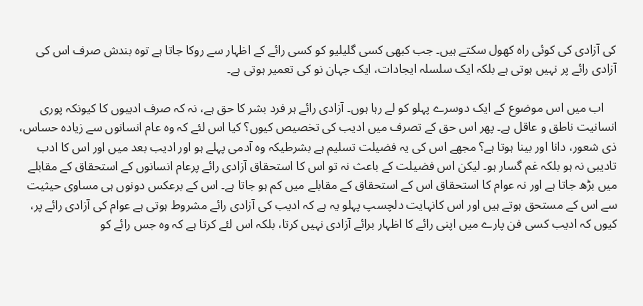کی آزادی کی کوئی راہ کھول سکتے ہیں۔ جب کبھی کسی گلیلیو کو کسی رائے کے اظہار سے روکا جاتا ہے توہ بندش صرف اس کی آزادی رائے پر نہیں ہوتی ہے بلکہ ایک سلسلہ ایجادات، ایک جہان نو کی تعمیر ہوتی ہے۔

    اب میں اس موضوع کے ایک دوسرے پہلو کو لے رہا ہوں۔ آزادی رائے ہر فرد بشر کا حق ہے، نہ کہ صرف ادیبوں کا کیونکہ پوری انسانیت ناطق و عاقل ہے۔ پھر اس حق کے تصرف میں ادیب کی تخصیص کیوں؟ کیا اس لئے کہ وہ عام انسانوں سے زیادہ حساس، ذی شعور، دانا اور بینا ہوتا ہے؟ مجھے اس کی یہ فضیلت تسلیم ہے بشرطیکہ وہ آدمی پہلے ہو اور ادیب بعد میں اور اس کا ادب تادیبی نہ ہو بلکہ غم گسار ہو۔ لیکن اس فضیلت کے باعث نہ تو اس کا استحقاق آزادی رائے پرعام انسانوں کے استحقاق کے مقابلے میں بڑھ جاتا ہے اور نہ عوام کا استحقاق اس کے استحقاق کے مقابلے میں کم ہو جاتا ہے۔ اس کے برعکس دونوں ہی مساوی حیثیت سے اس کے مستحق ہوتے ہیں اور اس کانہایت دلچسپ پہلو یہ ہے کہ ادیب کی آزادی رائے مشروط ہوتی ہے عوام کی آزادی رائے پر، کیوں کہ ادیب کسی فن پارے میں اپنی رائے کا اظہار برائے آزادی نہیں کرتا، بلکہ اس لئے کرتا ہے کہ وہ جس رائے کو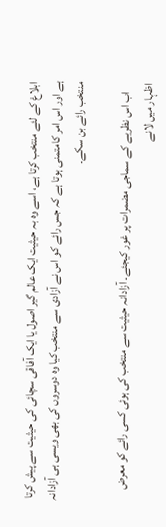ابلاغ کے لئے منتخب کرتا ہے، اسے وہ بہ حیثیت ایک عالم گیر اصول یا ایک آفاقی سچائی کی حیثیت سے پیش کرتا ہے اور اس امر کامتمنی ہوتا ہے کہ جس رائے کو اس نے آزادی سے منتخب کیا وہ دوسروں کی بھی ویسی ہی آزادانہ منتخب رائے بن سکے۔

    اب اس نظریے کے سماجی مضمرات پر غور کیجئے۔ آزادانہ حیثیت سے منتخب کی ہوئی کسی رائے کو معرض اظہار میں لانے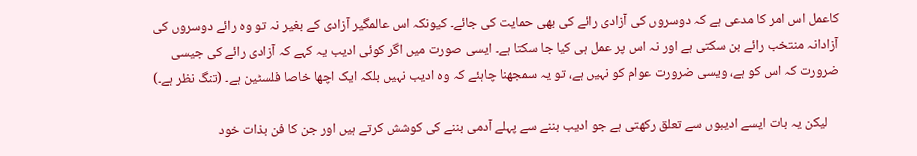کاعمل اس امر کا مدعی ہے کہ دوسروں کی آزادی رائے کی بھی حمایت کی جائے۔ کیونکہ اس عالمگیر آزادی کے بغیر نہ تو وہ رائے دوسروں کی آزادانہ منتخب رائے بن سکتی ہے اور نہ اس پر عمل ہی کیا جا سکتا ہے۔ ایسی صورت میں اگر کوئی ادیب یہ کہے کہ آزادی رائے کی جیسی ضرورت کہ اس کو ہے، ویسی ضرورت عوام کو نہیں ہے، تو یہ سمجھنا چاہئے کہ وہ ادیب نہیں بلکہ ایک اچھا خاصا فلسٹین ہے۔ (تنگ نظر ہے۔)

    لیکن یہ بات ایسے ادیبوں سے تعلق رکھتی ہے جو ادیب بننے سے پہلے آدمی بننے کی کوشش کرتے ہیں اور جن کا فن بذات خود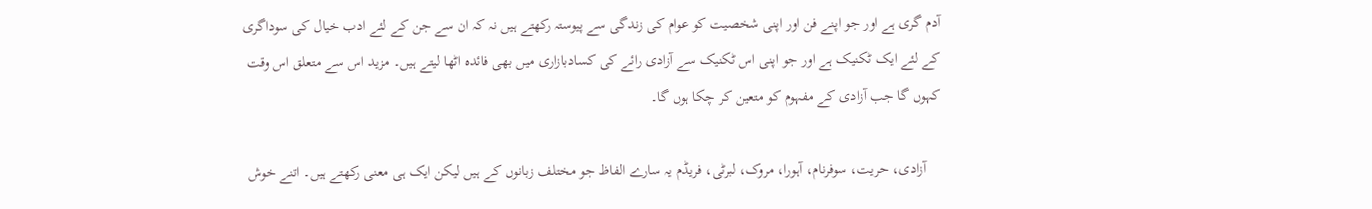آدم گری ہے اور جو اپنے فن اور اپنی شخصیت کو عوام کی زندگی سے پیوستہ رکھتے ہیں نہ کہ ان سے جن کے لئے ادب خیال کی سوداگری کے لئے ایک ٹکنیک ہے اور جو اپنی اس ٹکنیک سے آزادی رائے کی کسادبازاری میں بھی فائدہ اٹھا لیتے ہیں۔ مزید اس سے متعلق اس وقت کہوں گا جب آزادی کے مفہوم کو متعین کر چکا ہوں گا۔

    آزادی، حریت، سوفرنام، آہورا، مروک، لبرٹی، فریڈم یہ سارے الفاظ جو مختلف زبانوں کے ہیں لیکن ایک ہی معنی رکھتے ہیں۔ اتنے خوش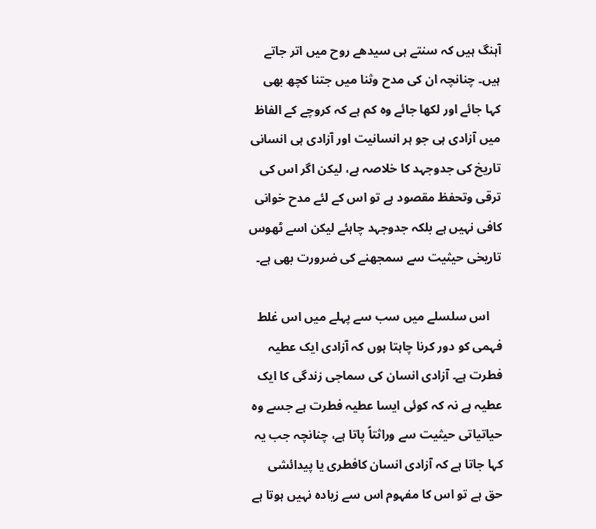آہنگ ہیں کہ سنتے ہی سیدھے روح میں اتر جاتے ہیں۔ چنانچہ ان کی مدح وثنا میں جتنا کچھ بھی کہا جائے اور لکھا جائے وہ کم ہے کہ کروچے کے الفاظ میں آزادی ہی جو ہر انسانیت اور آزادی ہی انسانی تاریخ کی جدوجہد کا خلاصہ ہے، لیکن اگر اس کی ترقی وتحفظ مقصود ہے تو اس کے لئے مدح خوانی کافی نہیں ہے بلکہ جدوجہد چاہئے لیکن اسے ٹھوس تاریخی حیثیت سے سمجھنے کی ضرورت بھی ہے۔

    اس سلسلے میں سب سے پہلے میں اس غلط فہمی کو دور کرنا چاہتا ہوں کہ آزادی ایک عطیہ فطرت ہے۔ آزادی انسان کی سماجی زندگی کا ایک عطیہ ہے نہ کہ کوئی ایسا عطیہ فطرت ہے جسے وہ حیاتیاتی حیثیت سے وراثتاً پاتا ہے، چنانچہ جب یہ کہا جاتا ہے کہ آزادی انسان کافطری یا پیدائشی حق ہے تو اس کا مفہوم اس سے زیادہ نہیں ہوتا ہے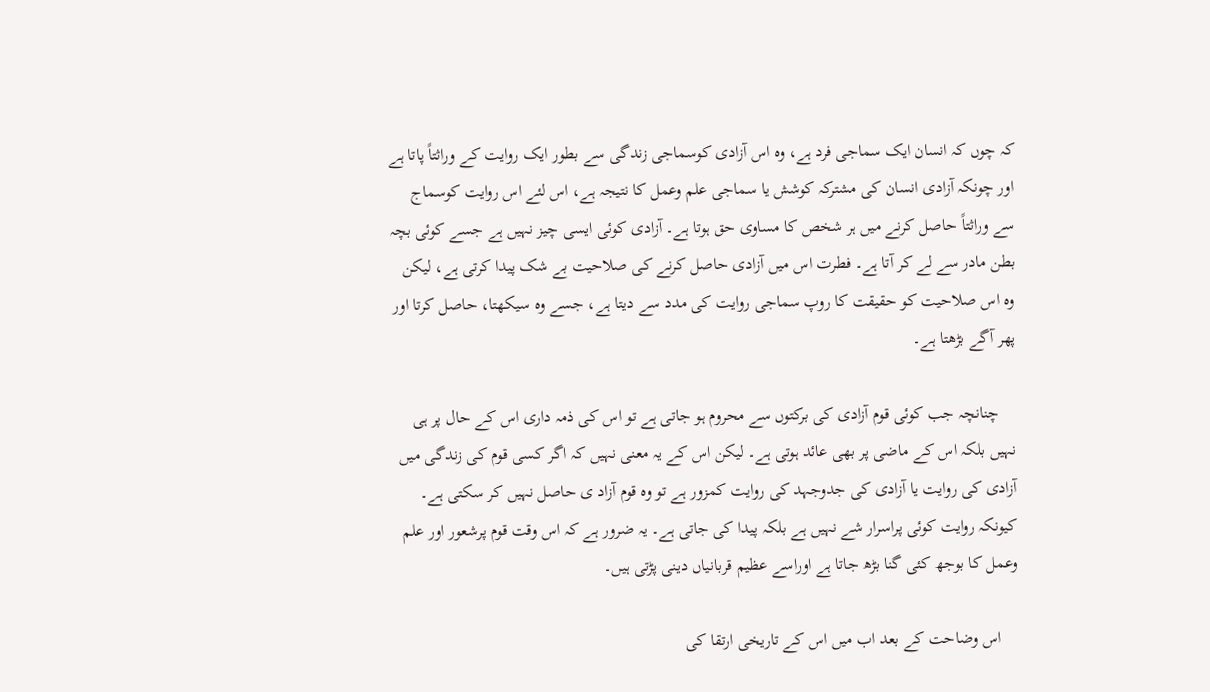کہ چوں کہ انسان ایک سماجی فرد ہے، وہ اس آزادی کوسماجی زندگی سے بطور ایک روایت کے وراثتاً پاتا ہے اور چونکہ آزادی انسان کی مشترکہ کوشش یا سماجی علم وعمل کا نتیجہ ہے، اس لئے اس روایت کوسماج سے وراثتاً حاصل کرنے میں ہر شخص کا مساوی حق ہوتا ہے۔ آزادی کوئی ایسی چیز نہیں ہے جسے کوئی بچہ بطن مادر سے لے کر آتا ہے۔ فطرت اس میں آزادی حاصل کرنے کی صلاحیت بے شک پیدا کرتی ہے، لیکن وہ اس صلاحیت کو حقیقت کا روپ سماجی روایت کی مدد سے دیتا ہے، جسے وہ سیکھتا، حاصل کرتا اور پھر آگے بڑھتا ہے۔

    چنانچہ جب کوئی قوم آزادی کی برکتوں سے محروم ہو جاتی ہے تو اس کی ذمہ داری اس کے حال پر ہی نہیں بلکہ اس کے ماضی پر بھی عائد ہوتی ہے۔ لیکن اس کے یہ معنی نہیں کہ اگر کسی قوم کی زندگی میں آزادی کی روایت یا آزادی کی جدوجہد کی روایت کمزور ہے تو وہ قوم آزاد ی حاصل نہیں کر سکتی ہے۔ کیونکہ روایت کوئی پراسرار شے نہیں ہے بلکہ پیدا کی جاتی ہے۔ یہ ضرور ہے کہ اس وقت قوم پرشعور اور علم وعمل کا بوجھ کئی گنا بڑھ جاتا ہے اوراسے عظیم قربانیاں دینی پڑتی ہیں۔

    اس وضاحت کے بعد اب میں اس کے تاریخی ارتقا کی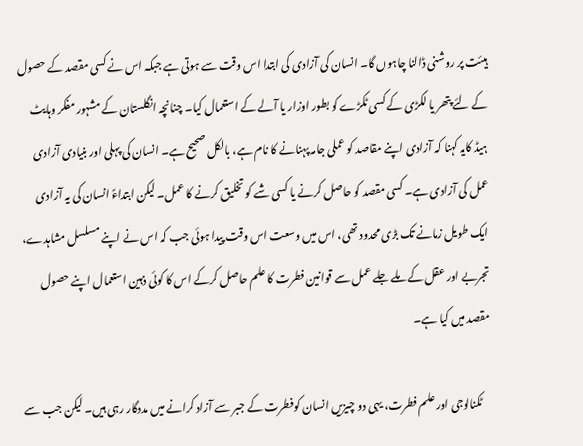ہیئت پر روشنی ڈالنا چاہوں گا۔ انسان کی آزادی کی ابتدا اس وقت سے ہوتی ہے جبکہ اس نے کسی مقصد کے حصول کے لئے پتھر یا لکڑی کے کسی ٹکڑے کو بطور اوزار یا آلے کے استعمال کیا۔ چنانچہ انگلستان کے مشہور مفکر وہایٹ ہیڈ کایہ کہنا کہ آزادی اپنے مقاصد کو عملی جامہ پہنانے کا نام ہے، بالکل صحیح ہے۔ انسان کی پہلی اور بنیادی آزادی عمل کی آزادی ہے۔ کسی مقصد کو حاصل کرنے یا کسی شے کو تخلیق کرنے کا عمل۔ لیکن ابتداءً انسان کی یہ آزادی ایک طویل زمانے تک بڑی محدود تھی، اس میں وسعت اس وقت پیدا ہوئی جب کہ اس نے اپنے مسلسل مشاہدے، تجربے اور عقل کے ملے جلے عمل سے قوانین فطرت کا علم حاصل کرکے اس کا کوئی ذہین استعمال اپنے حصول مقصد میں کیا ہے۔

    ٹکنالوجی اور علم فطرت، یہی دو چیزیں انسان کوفطرت کے جبر سے آزاد کرانے میں مددگار رہی ہیں۔ لیکن جب سے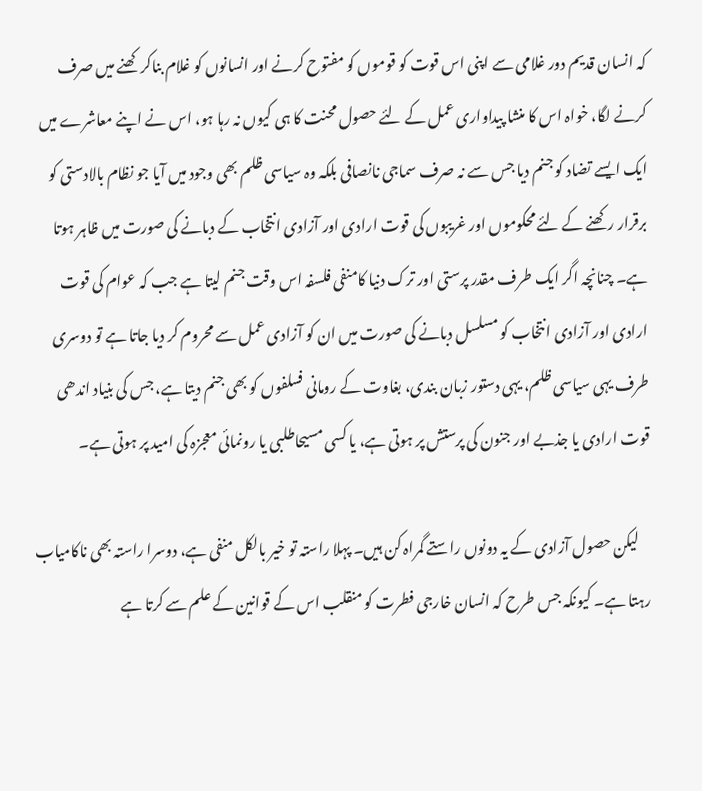کہ انسان قدیم دور غلامی سے اپنی اس قوت کو قوموں کو مفتوح کرنے اور انسانوں کو غلام بناکر کھنے میں صرف کرنے لگا، خواہ اس کا منشا پیداواری عمل کے لئے حصول محنت کا ہی کیوں نہ رہا ہو، اس نے اپنے معاشرے میں ایک ایسے تضاد کو جنم دیا جس سے نہ صرف سماجی نانصافی بلکہ وہ سیاسی ظلم بھی وجود میں آیا جو نظام بالادستی کو برقرار رکھنے کے لئے محکوموں اور غریبوں کی قوت ارادی اور آزادی انتخاب کے دبانے کی صورت میں ظاہر ہوتا ہے۔ چنانچہ اگر ایک طرف مقدر پرستی اور ترک دنیا کامنفی فلسفہ اس وقت جنم لیتا ہے جب کہ عوام کی قوت ارادی اور آزادی انتخاب کو مسلسل دبانے کی صورت میں ان کو آزادی عمل سے محروم کر دیا جاتا ہے تو دوسری طرف یہی سیاسی ظلم، یہی دستور زبان بندی، بغاوت کے رومانی فسلفوں کو بھی جنم دیتا ہے، جس کی بنیاد اندھی قوت ارادی یا جذبے اور جنون کی پرستش پر ہوتی ہے، یا کسی مسیحاطلبی یا رونمائی معجزہ کی امید پر ہوتی ہے۔

    لیکن حصول آزادی کے یہ دونوں راستے گمراہ کن ہیں۔ پہلا راستہ تو خیر بالکل منفی ہے، دوسرا راستہ بھی ناکامیاب رہتا ہے۔ کیونکہ جس طرح کہ انسان خارجی فطرت کو منقلب اس کے قوانین کے علم سے کرتا ہے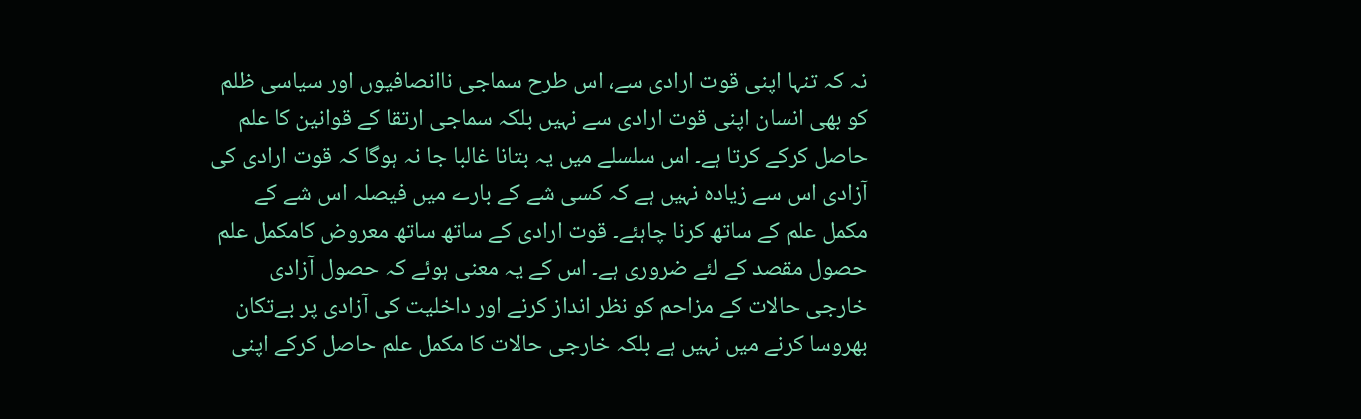نہ کہ تنہا اپنی قوت ارادی سے، اس طرح سماجی ناانصافیوں اور سیاسی ظلم کو بھی انسان اپنی قوت ارادی سے نہیں بلکہ سماجی ارتقا کے قوانین کا علم حاصل کرکے کرتا ہے۔ اس سلسلے میں یہ بتانا غالبا جا نہ ہوگا کہ قوت ارادی کی آزادی اس سے زیادہ نہیں ہے کہ کسی شے کے بارے میں فیصلہ اس شے کے مکمل علم کے ساتھ کرنا چاہئے۔ قوت ارادی کے ساتھ ساتھ معروض کامکمل علم حصول مقصد کے لئے ضروری ہے۔ اس کے یہ معنی ہوئے کہ حصول آزادی خارجی حالات کے مزاحم کو نظر انداز کرنے اور داخلیت کی آزادی پر بےتکان بھروسا کرنے میں نہیں ہے بلکہ خارجی حالات کا مکمل علم حاصل کرکے اپنی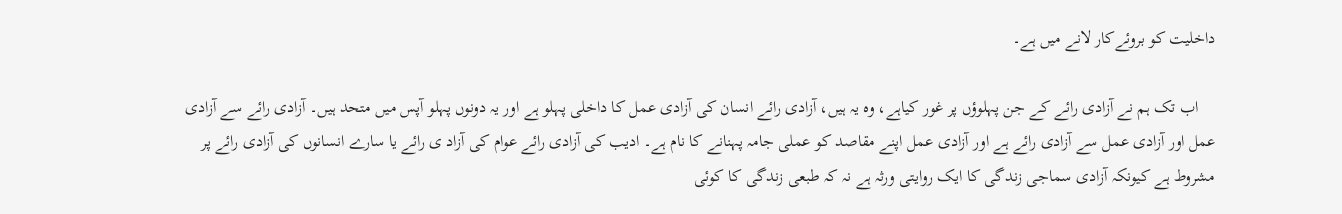داخلیت کو بروئےکار لانے میں ہے۔

    اب تک ہم نے آزادی رائے کے جن پہلوؤں پر غور کیاہے، وہ یہ ہیں، آزادی رائے انسان کی آزادی عمل کا داخلی پہلو ہے اور یہ دونوں پہلو آپس میں متحد ہیں۔ آزادی رائے سے آزادی عمل اور آزادی عمل سے آزادی رائے ہے اور آزادی عمل اپنے مقاصد کو عملی جامہ پہنانے کا نام ہے۔ ادیب کی آزادی رائے عوام کی آزاد ی رائے یا سارے انسانوں کی آزادی رائے پر مشروط ہے کیونکہ آزادی سماجی زندگی کا ایک روایتی ورثہ ہے نہ کہ طبعی زندگی کا کوئی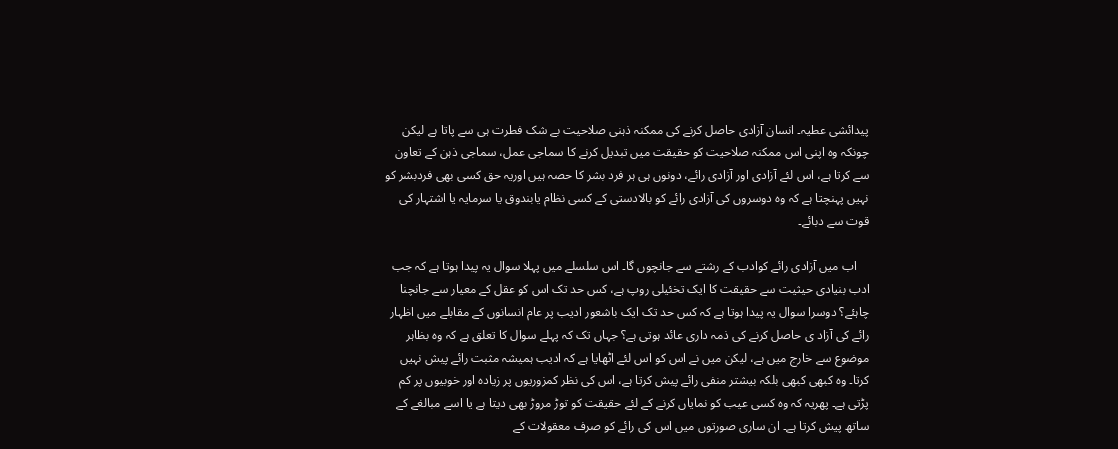پیدائشی عطیہ۔ انسان آزادی حاصل کرنے کی ممکنہ ذہنی صلاحیت بے شک فطرت ہی سے پاتا ہے لیکن چونکہ وہ اپنی اس ممکنہ صلاحیت کو حقیقت میں تبدیل کرنے کا سماجی عمل، سماجی ذہن کے تعاون سے کرتا ہے، اس لئے آزادی اور آزادی رائے، دونوں ہی ہر فرد بشر کا حصہ ہیں اوریہ حق کسی بھی فردبشر کو نہیں پہنچتا ہے کہ وہ دوسروں کی آزادی رائے کو بالادستی کے کسی نظام یابندوق یا سرمایہ یا اشتہار کی قوت سے دبائے۔

    اب میں آزادی رائے کوادب کے رشتے سے جانچوں گا۔ اس سلسلے میں پہلا سوال یہ پیدا ہوتا ہے کہ جب ادب بنیادی حیثیت سے حقیقت کا ایک تخئیلی روپ ہے، کس حد تک اس کو عقل کے معیار سے جانچنا چاہئے؟ دوسرا سوال یہ پیدا ہوتا ہے کہ کس حد تک ایک باشعور ادیب پر عام انسانوں کے مقابلے میں اظہار رائے کی آزاد ی حاصل کرنے کی ذمہ داری عائد ہوتی ہے؟ جہاں تک کہ پہلے سوال کا تعلق ہے کہ وہ بظاہر موضوع سے خارج میں ہے، لیکن میں نے اس کو اس لئے اٹھایا ہے کہ ادیب ہمیشہ مثبت رائے پیش نہیں کرتا۔ وہ کبھی کبھی بلکہ بیشتر منفی رائے پیش کرتا ہے، اس کی نظر کمزوریوں پر زیادہ اور خوبیوں پر کم پڑتی ہے۔ پھریہ کہ وہ کسی عیب کو نمایاں کرنے کے لئے حقیقت کو توڑ مروڑ بھی دیتا ہے یا اسے مبالغے کے ساتھ پیش کرتا ہے۔ ان ساری صورتوں میں اس کی رائے کو صرف معقولات کے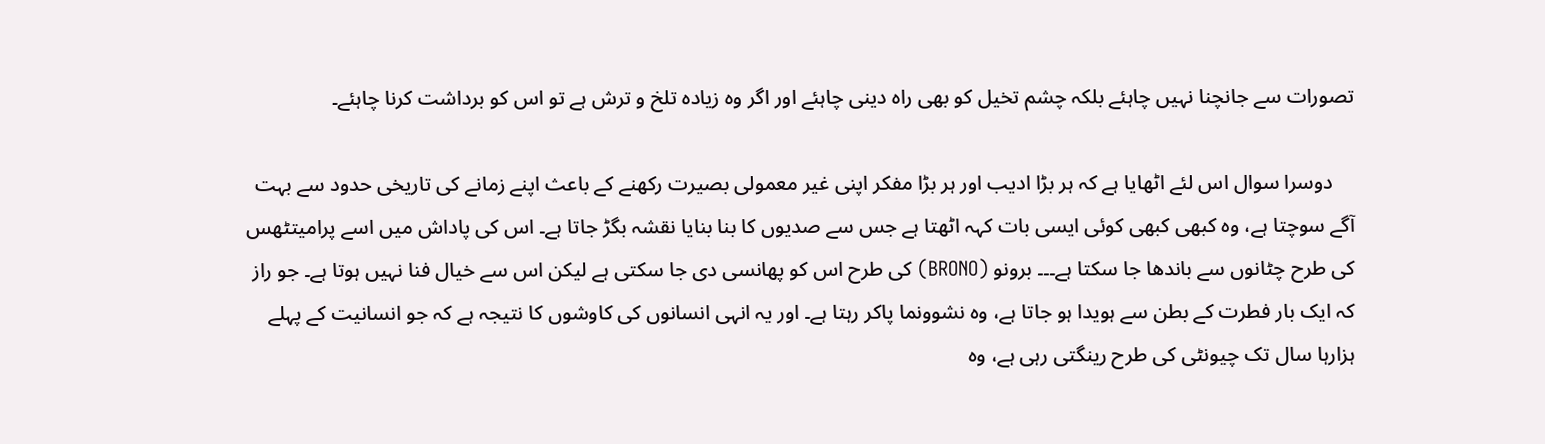تصورات سے جانچنا نہیں چاہئے بلکہ چشم تخیل کو بھی راہ دینی چاہئے اور اگر وہ زیادہ تلخ و ترش ہے تو اس کو برداشت کرنا چاہئے۔

    دوسرا سوال اس لئے اٹھایا ہے کہ ہر بڑا ادیب اور ہر بڑا مفکر اپنی غیر معمولی بصیرت رکھنے کے باعث اپنے زمانے کی تاریخی حدود سے بہت آگے سوچتا ہے، وہ کبھی کبھی کوئی ایسی بات کہہ اٹھتا ہے جس سے صدیوں کا بنا بنایا نقشہ بگڑ جاتا ہے۔ اس کی پاداش میں اسے پرامیتٹھس کی طرح چٹانوں سے باندھا جا سکتا ہے۔۔۔ برونو (BRONO) کی طرح اس کو پھانسی دی جا سکتی ہے لیکن اس سے خیال فنا نہیں ہوتا ہے۔ جو راز کہ ایک بار فطرت کے بطن سے ہویدا ہو جاتا ہے، وہ نشوونما پاکر رہتا ہے۔ اور یہ انہی انسانوں کی کاوشوں کا نتیجہ ہے کہ جو انسانیت کے پہلے ہزارہا سال تک چیونٹی کی طرح رینگتی رہی ہے، وہ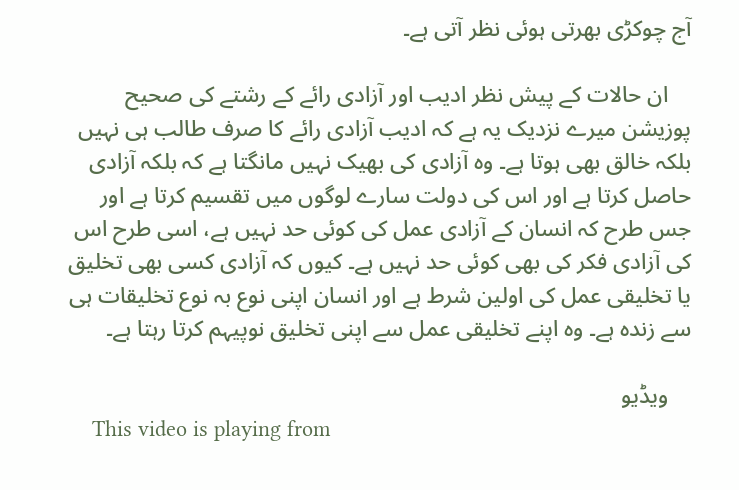آج چوکڑی بھرتی ہوئی نظر آتی ہے۔

    ان حالات کے پیش نظر ادیب اور آزادی رائے کے رشتے کی صحیح پوزیشن میرے نزدیک یہ ہے کہ ادیب آزادی رائے کا صرف طالب ہی نہیں بلکہ خالق بھی ہوتا ہے۔ وہ آزادی کی بھیک نہیں مانگتا ہے کہ بلکہ آزادی حاصل کرتا ہے اور اس کی دولت سارے لوگوں میں تقسیم کرتا ہے اور جس طرح کہ انسان کے آزادی عمل کی کوئی حد نہیں ہے، اسی طرح اس کی آزادی فکر کی بھی کوئی حد نہیں ہے۔ کیوں کہ آزادی کسی بھی تخلیق یا تخلیقی عمل کی اولین شرط ہے اور انسان اپنی نوع بہ نوع تخلیقات ہی سے زندہ ہے۔ وہ اپنے تخلیقی عمل سے اپنی تخلیق نوپیہم کرتا رہتا ہے۔

    ویڈیو
    This video is playing from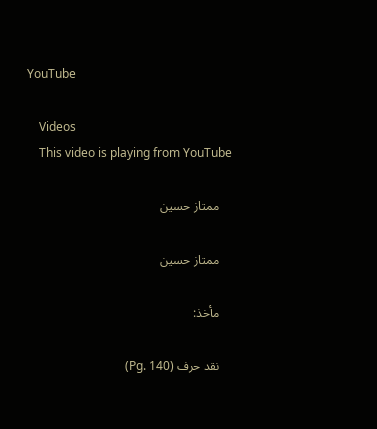YouTube

    Videos
    This video is playing from YouTube

    ممتاز حسین

    ممتاز حسین

    مأخذ:

    نقد حرف (Pg. 140)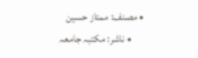• مصنف: ممتاز حسین
      • ناشر: مکتبہ جامعہ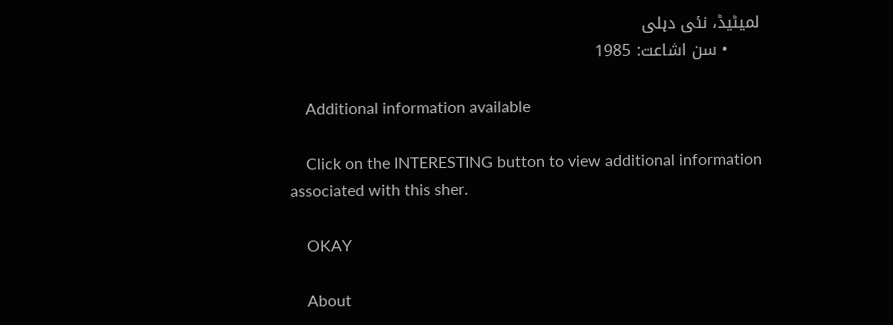لمیٹیڈ، نئی دہلی
      • سن اشاعت: 1985

    Additional information available

    Click on the INTERESTING button to view additional information associated with this sher.

    OKAY

    About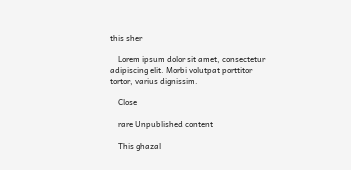this sher

    Lorem ipsum dolor sit amet, consectetur adipiscing elit. Morbi volutpat porttitor tortor, varius dignissim.

    Close

    rare Unpublished content

    This ghazal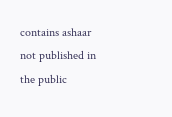contains ashaar not published in the public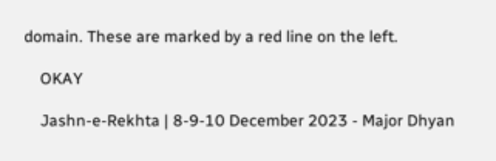domain. These are marked by a red line on the left.

    OKAY

    Jashn-e-Rekhta | 8-9-10 December 2023 - Major Dhyan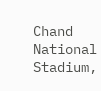Chand National Stadium,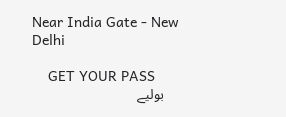Near India Gate - New Delhi

    GET YOUR PASS
    بولیے